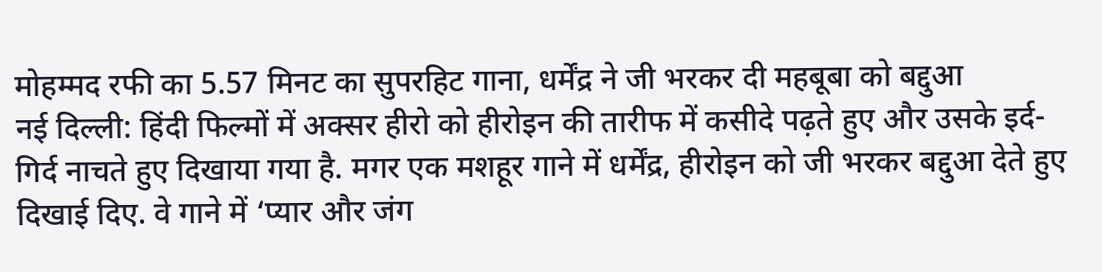मोहम्मद रफी का 5.57 मिनट का सुपरहिट गाना, धर्मेंद्र ने जी भरकर दी महबूबा को बद्दुआ
नई दिल्ली: हिंदी फिल्मों में अक्सर हीरो को हीरोइन की तारीफ में कसीदे पढ़ते हुए और उसके इर्द-गिर्द नाचते हुए दिखाया गया है. मगर एक मशहूर गाने में धर्मेंद्र, हीरोइन को जी भरकर बद्दुआ देते हुए दिखाई दिए. वे गाने में ‘प्यार और जंग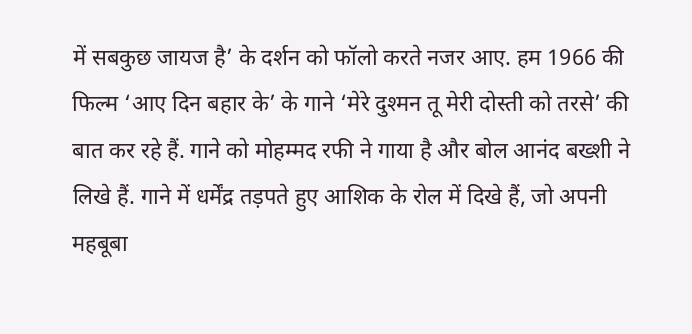में सबकुछ जायज है’ के दर्शन को फॉलो करते नजर आए. हम 1966 की फिल्म ‘आए दिन बहार के’ के गाने ‘मेरे दुश्मन तू मेरी दोस्ती को तरसे’ की बात कर रहे हैं. गाने को मोहम्मद रफी ने गाया है और बोल आनंद बख्शी ने लिखे हैं. गाने में धर्मेंद्र तड़पते हुए आशिक के रोल में दिखे हैं, जो अपनी महबूबा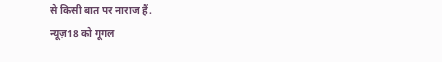से किसी बात पर नाराज हैं.
न्यूज़18 को गूगल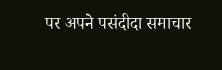पर अपने पसंदीदा समाचार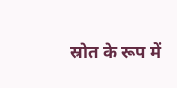स्रोत के रूप में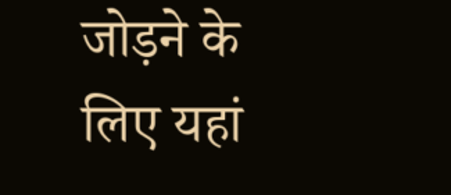जोड़ने के लिए यहां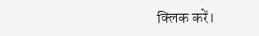क्लिक करें।